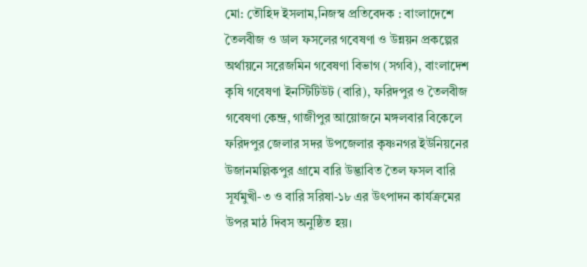মো: তৌহিদ ইসলাম,নিজস্ব প্রতিবেদক : বাংলাদেশে তৈলবীজ ও ডাল ফসলের গবেষণা ও উন্নয়ন প্রকল্পের অর্থায়নে সরেজমিন গবেষণা বিভাগ (সগবি), বাংলাদেশ কৃষি গবেষণা ইনস্টিটিউট (বারি), ফরিদপুর ও তৈলবীজ গবেষণা কেন্দ্র, গাজীপুর আয়োজনে মঙ্গলবার বিকেলে ফরিদপুর জেলার সদর উপজেলার কৃষ্ণনগর ইউনিয়নের উজানমল্লিকপুর গ্রামে বারি উদ্ভাবিত তৈল ফসল বারি সূর্যমুখী-৩ ও বারি সরিষা-১৮ এর উৎপাদন কার্যক্রমের উপর মাঠ দিবস অনুষ্ঠিত হয়।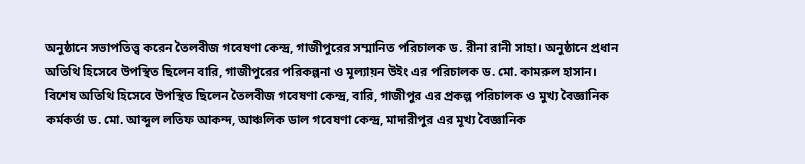অনুষ্ঠানে সভাপতিত্ত্ব করেন তৈলবীজ গবেষণা কেন্দ্র, গাজীপুরের সম্মানিত পরিচালক ড. রীনা রানী সাহা। অনুষ্ঠানে প্রধান অতিথি হিসেবে উপস্থিত ছিলেন বারি, গাজীপুরের পরিকল্পনা ও মূল্যায়ন উইং এর পরিচালক ড. মো. কামরুল হাসান।
বিশেষ অতিথি হিসেবে উপস্থিত ছিলেন তৈলবীজ গবেষণা কেন্দ্র, বারি, গাজীপুর এর প্রকল্প পরিচালক ও মুখ্য বৈজ্ঞানিক কর্মকর্তা ড. মো. আব্দুল লতিফ আকন্দ, আঞ্চলিক ডাল গবেষণা কেন্দ্র, মাদারীপুর এর মূখ্য বৈজ্ঞানিক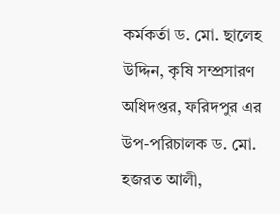কর্মকর্তা ড. মো. ছালেহ উদ্দিন, কৃষি সম্প্রসারণ অধিদপ্তর, ফরিদপুর এর উপ-পরিচালক ড. মো. হজরত আলী,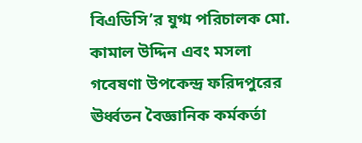বিএডিসি’র যুগ্ম পরিচালক মো. কামাল উদ্দিন এবং মসলা গবেষণা উপকেন্দ্র ফরিদপুরের ঊর্ধ্বতন বৈজ্ঞানিক কর্মকর্তা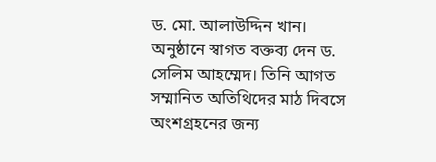ড. মো. আলাউদ্দিন খান।
অনুষ্ঠানে স্বাগত বক্তব্য দেন ড. সেলিম আহম্মেদ। তিনি আগত সম্মানিত অতিথিদের মাঠ দিবসে অংশগ্রহনের জন্য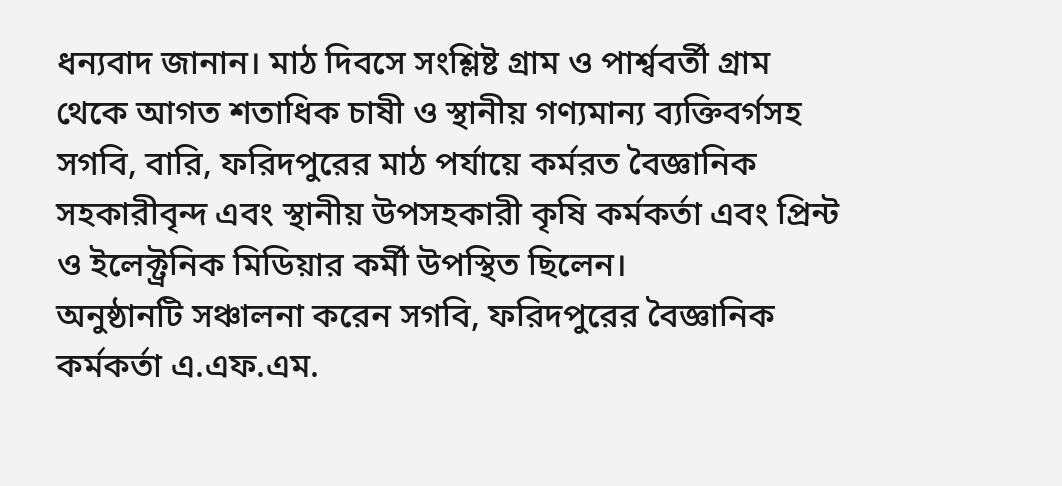ধন্যবাদ জানান। মাঠ দিবসে সংশ্লিষ্ট গ্রাম ও পার্শ্ববর্তী গ্রাম থেকে আগত শতাধিক চাষী ও স্থানীয় গণ্যমান্য ব্যক্তিবর্গসহ সগবি, বারি, ফরিদপুরের মাঠ পর্যায়ে কর্মরত বৈজ্ঞানিক সহকারীবৃন্দ এবং স্থানীয় উপসহকারী কৃষি কর্মকর্তা এবং প্রিন্ট ও ইলেক্ট্রনিক মিডিয়ার কর্মী উপস্থিত ছিলেন।
অনুষ্ঠানটি সঞ্চালনা করেন সগবি, ফরিদপুরের বৈজ্ঞানিক কর্মকর্তা এ.এফ.এম.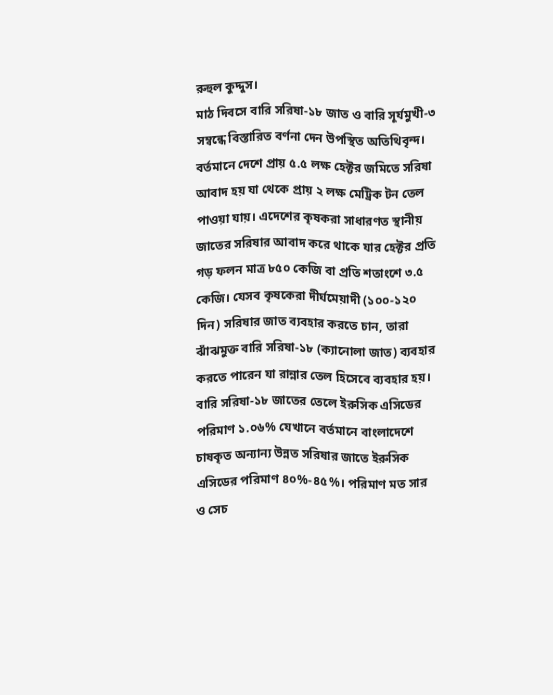রুহুল কুদ্দুস।
মাঠ দিবসে বারি সরিষা-১৮ জাত ও বারি সূর্যমুখী-৩ সম্বন্ধে বিস্তারিত বর্ণনা দেন উপস্থিত অতিথিবৃন্দ। বর্তমানে দেশে প্রায় ৫.৫ লক্ষ হেক্টর জমিতে সরিষা আবাদ হয় যা থেকে প্রায় ২ লক্ষ মেট্রিক টন তেল পাওয়া যায়। এদেশের কৃষকরা সাধারণত স্থানীয় জাতের সরিষার আবাদ করে থাকে যার হেক্টর প্রতি গড় ফলন মাত্র ৮৫০ কেজি বা প্রতি শতাংশে ৩.৫ কেজি। যেসব কৃষকেরা দীর্ঘমেয়াদী (১০০-১২০ দিন) সরিষার জাত ব্যবহার করতে চান, তারা ঝাঁঝমুক্ত বারি সরিষা-১৮ (ক্যানোলা জাত) ব্যবহার করতে পারেন যা রান্নার তেল হিসেবে ব্যবহার হয়। বারি সরিষা-১৮ জাতের তেলে ইরুসিক এসিডের পরিমাণ ১.০৬% যেখানে বর্তমানে বাংলাদেশে চাষকৃত অন্যান্য উন্নত সরিষার জাতে ইরুসিক এসিডের পরিমাণ ৪০%-৪৫%। পরিমাণ মত সার ও সেচ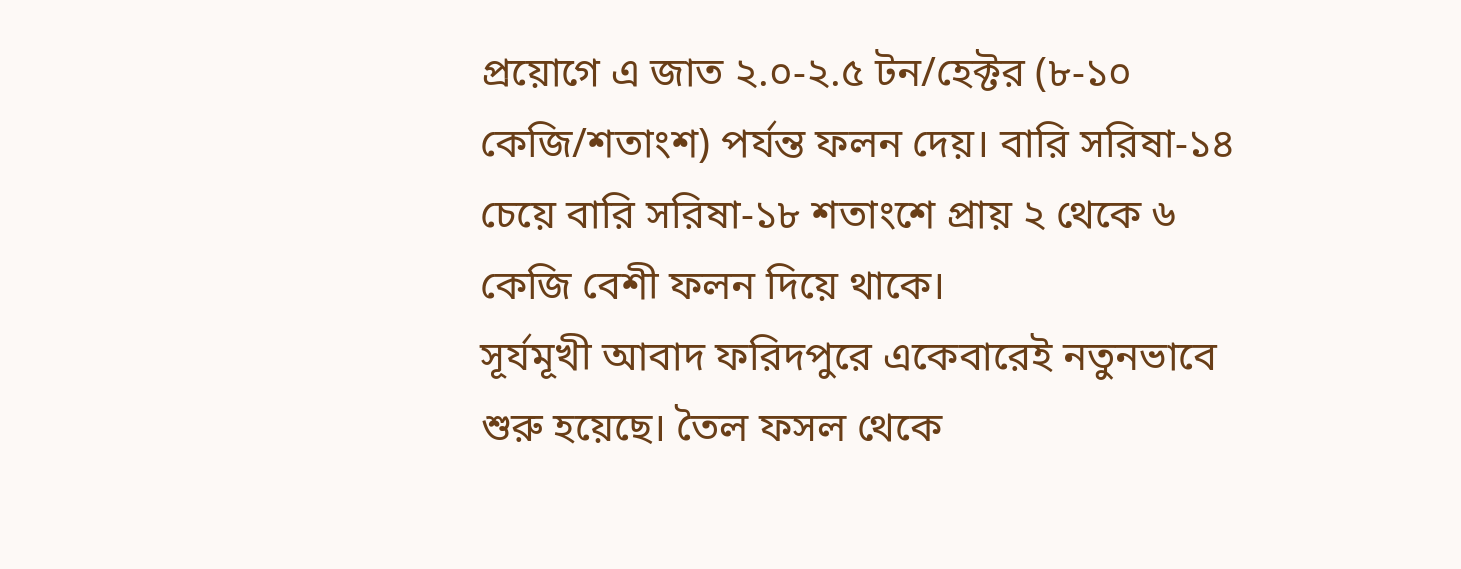প্রয়োগে এ জাত ২.০-২.৫ টন/হেক্টর (৮-১০ কেজি/শতাংশ) পর্যন্ত ফলন দেয়। বারি সরিষা-১৪ চেয়ে বারি সরিষা-১৮ শতাংশে প্রায় ২ থেকে ৬ কেজি বেশী ফলন দিয়ে থাকে।
সূর্যমূখী আবাদ ফরিদপুরে একেবারেই নতুনভাবে শুরু হয়েছে। তৈল ফসল থেকে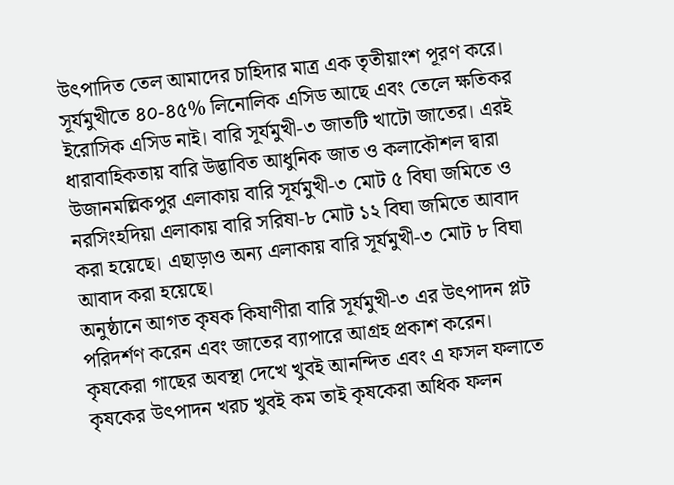উৎপাদিত তেল আমাদের চাহিদার মাত্র এক তৃতীয়াংশ পূরণ করে। সূর্যমুখীতে ৪০-৪৫% লিনোলিক এসিড আছে এবং তেলে ক্ষতিকর ইরোসিক এসিড নাই। বারি সূর্যমুখী-৩ জাতটি খাটো জাতের। এরই ধারাবাহিকতায় বারি উদ্ভাবিত আধুনিক জাত ও কলাকৌশল দ্বারা উজানমল্লিকপুর এলাকায় বারি সূর্যমুখী-৩ মোট ৫ বিঘা জমিতে ও নরসিংহদিয়া এলাকায় বারি সরিষা-৮ মোট ১২ বিঘা জমিতে আবাদ করা হয়েছে। এছাড়াও অন্য এলাকায় বারি সূর্যমুখী-৩ মোট ৮ বিঘা আবাদ করা হয়েছে।
অনুষ্ঠানে আগত কৃষক কিষাণীরা বারি সূর্যমুখী-৩ এর উৎপাদন প্লট পরিদর্শণ করেন এবং জাতের ব্যাপারে আগ্রহ প্রকাশ করেন। কৃষকেরা গাছের অবস্থা দেখে খুবই আনন্দিত এবং এ ফসল ফলাতে কৃষকের উৎপাদন খরচ খুবই কম তাই কৃষকেরা অধিক ফলন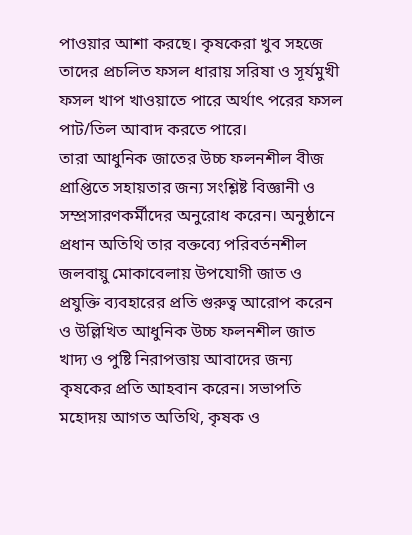পাওয়ার আশা করছে। কৃষকেরা খুব সহজে তাদের প্রচলিত ফসল ধারায় সরিষা ও সূর্যমুখী ফসল খাপ খাওয়াতে পারে অর্থাৎ পরের ফসল পাট/তিল আবাদ করতে পারে।
তারা আধুনিক জাতের উচ্চ ফলনশীল বীজ প্রাপ্তিতে সহায়তার জন্য সংশ্লিষ্ট বিজ্ঞানী ও সম্প্রসারণকর্মীদের অনুরোধ করেন। অনুষ্ঠানে প্রধান অতিথি তার বক্তব্যে পরিবর্তনশীল জলবায়ু মোকাবেলায় উপযোগী জাত ও প্রযুক্তি ব্যবহারের প্রতি গুরুত্ব আরোপ করেন ও উল্লিখিত আধুনিক উচ্চ ফলনশীল জাত খাদ্য ও পুষ্টি নিরাপত্তায় আবাদের জন্য কৃষকের প্রতি আহবান করেন। সভাপতি মহোদয় আগত অতিথি, কৃষক ও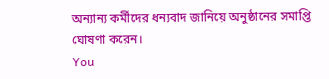অন্যান্য কর্মীদের ধন্যবাদ জানিয়ে অনুষ্ঠানের সমাপ্তি ঘোষণা করেন।
You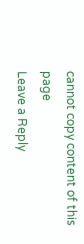cannot copy content of this page
Leave a Reply